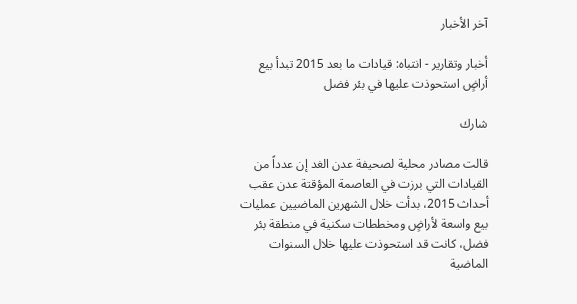آخر الأخبار

أخبار وتقارير - انتباه: قيادات ما بعد 2015 تبدأ بيع أراضٍ استحوذت عليها في بئر فضل

شارك

قالت مصادر محلية لصحيفة عدن الغد إن عدداً من القيادات التي برزت في العاصمة المؤقتة عدن عقب أحداث 2015، بدأت خلال الشهرين الماضيين عمليات بيع واسعة لأراضٍ ومخططات سكنية في منطقة بئر فضل، كانت قد استحوذت عليها خلال السنوات الماضية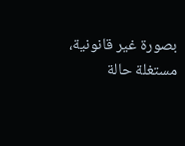بصورة غير قانونية، مستغلة حالة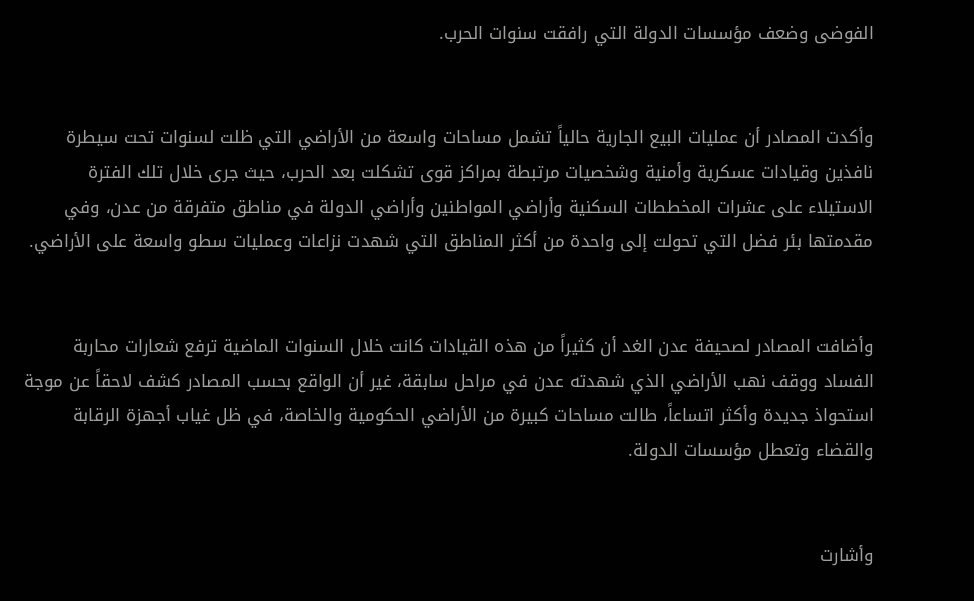الفوضى وضعف مؤسسات الدولة التي رافقت سنوات الحرب.


وأكدت المصادر أن عمليات البيع الجارية حالياً تشمل مساحات واسعة من الأراضي التي ظلت لسنوات تحت سيطرة نافذين وقيادات عسكرية وأمنية وشخصيات مرتبطة بمراكز قوى تشكلت بعد الحرب، حيث جرى خلال تلك الفترة الاستيلاء على عشرات المخططات السكنية وأراضي المواطنين وأراضي الدولة في مناطق متفرقة من عدن، وفي مقدمتها بئر فضل التي تحولت إلى واحدة من أكثر المناطق التي شهدت نزاعات وعمليات سطو واسعة على الأراضي.


وأضافت المصادر لصحيفة عدن الغد أن كثيراً من هذه القيادات كانت خلال السنوات الماضية ترفع شعارات محاربة الفساد ووقف نهب الأراضي الذي شهدته عدن في مراحل سابقة، غير أن الواقع بحسب المصادر كشف لاحقاً عن موجة استحواذ جديدة وأكثر اتساعاً، طالت مساحات كبيرة من الأراضي الحكومية والخاصة، في ظل غياب أجهزة الرقابة والقضاء وتعطل مؤسسات الدولة.


وأشارت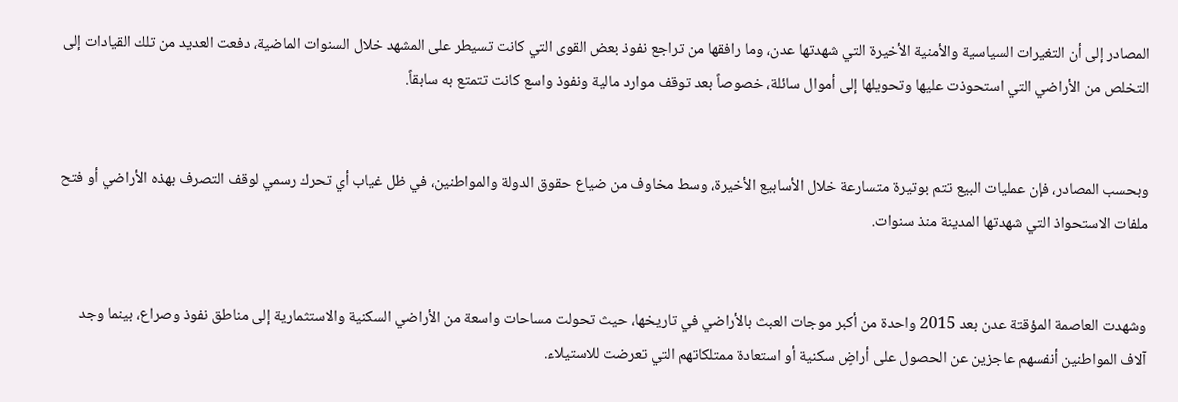المصادر إلى أن التغيرات السياسية والأمنية الأخيرة التي شهدتها عدن، وما رافقها من تراجع نفوذ بعض القوى التي كانت تسيطر على المشهد خلال السنوات الماضية، دفعت العديد من تلك القيادات إلى التخلص من الأراضي التي استحوذت عليها وتحويلها إلى أموال سائلة، خصوصاً بعد توقف موارد مالية ونفوذ واسع كانت تتمتع به سابقاً.


وبحسب المصادر، فإن عمليات البيع تتم بوتيرة متسارعة خلال الأسابيع الأخيرة، وسط مخاوف من ضياع حقوق الدولة والمواطنين، في ظل غياب أي تحرك رسمي لوقف التصرف بهذه الأراضي أو فتح ملفات الاستحواذ التي شهدتها المدينة منذ سنوات.


وشهدت العاصمة المؤقتة عدن بعد 2015 واحدة من أكبر موجات العبث بالأراضي في تاريخها، حيث تحولت مساحات واسعة من الأراضي السكنية والاستثمارية إلى مناطق نفوذ وصراع، بينما وجد آلاف المواطنين أنفسهم عاجزين عن الحصول على أراضٍ سكنية أو استعادة ممتلكاتهم التي تعرضت للاستيلاء.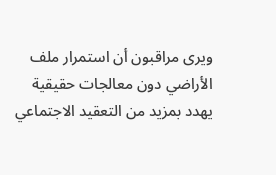ويرى مراقبون أن استمرار ملف الأراضي دون معالجات حقيقية يهدد بمزيد من التعقيد الاجتماعي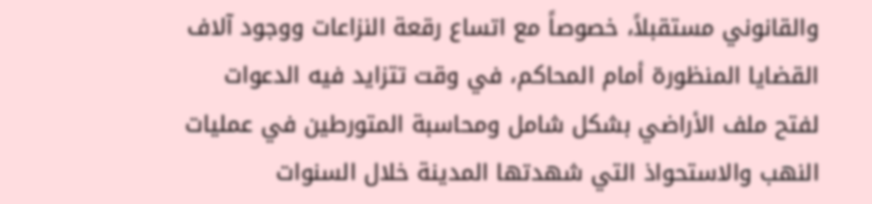والقانوني مستقبلاً، خصوصاً مع اتساع رقعة النزاعات ووجود آلاف القضايا المنظورة أمام المحاكم، في وقت تتزايد فيه الدعوات لفتح ملف الأراضي بشكل شامل ومحاسبة المتورطين في عمليات النهب والاستحواذ التي شهدتها المدينة خلال السنوات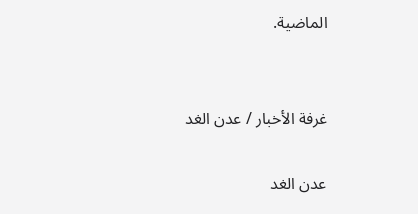الماضية.


غرفة الأخبار / عدن الغد

عدن الغد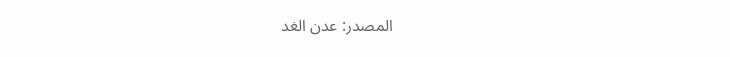المصدر: عدن الغد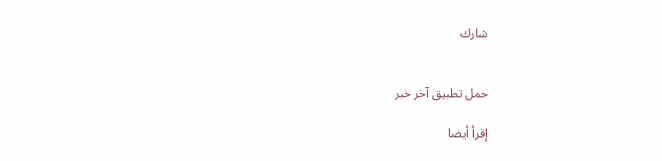شارك


حمل تطبيق آخر خبر

إقرأ أيضا